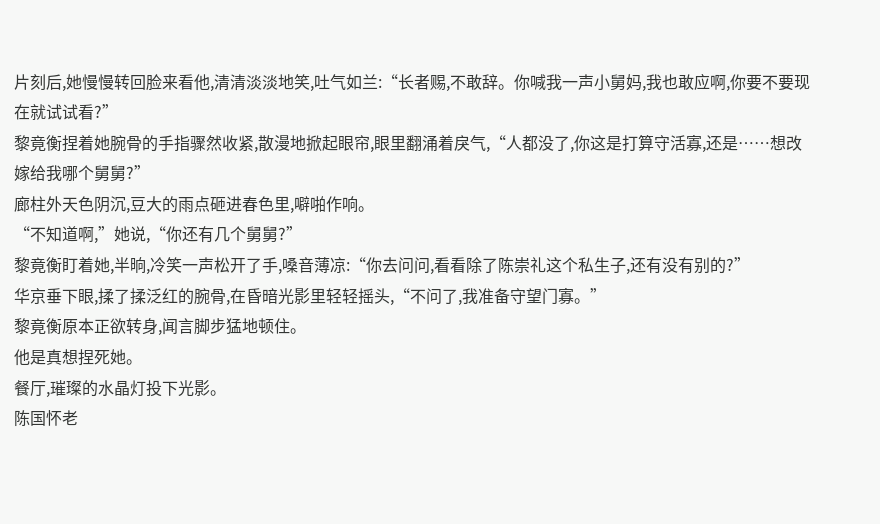片刻后,她慢慢转回脸来看他,清清淡淡地笑,吐气如兰:“长者赐,不敢辞。你喊我一声小舅妈,我也敢应啊,你要不要现在就试试看?”
黎竟衡捏着她腕骨的手指骤然收紧,散漫地掀起眼帘,眼里翻涌着戾气,“人都没了,你这是打算守活寡,还是……想改嫁给我哪个舅舅?”
廊柱外天色阴沉,豆大的雨点砸进春色里,噼啪作响。
“不知道啊,”她说,“你还有几个舅舅?”
黎竟衡盯着她,半晌,冷笑一声松开了手,嗓音薄凉:“你去问问,看看除了陈崇礼这个私生子,还有没有别的?”
华京垂下眼,揉了揉泛红的腕骨,在昏暗光影里轻轻摇头,“不问了,我准备守望门寡。”
黎竟衡原本正欲转身,闻言脚步猛地顿住。
他是真想捏死她。
餐厅,璀璨的水晶灯投下光影。
陈国怀老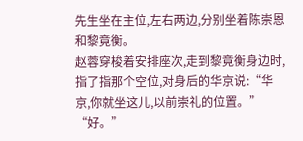先生坐在主位,左右两边,分别坐着陈崇恩和黎竟衡。
赵蓉穿梭着安排座次,走到黎竟衡身边时,指了指那个空位,对身后的华京说:“华京,你就坐这儿,以前崇礼的位置。”
“好。”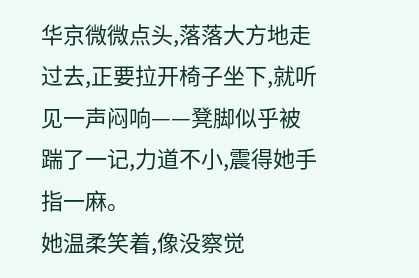华京微微点头,落落大方地走过去,正要拉开椅子坐下,就听见一声闷响——凳脚似乎被踹了一记,力道不小,震得她手指一麻。
她温柔笑着,像没察觉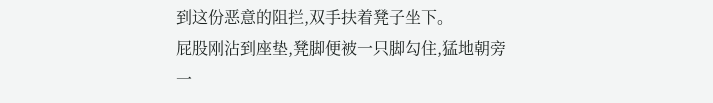到这份恶意的阻拦,双手扶着凳子坐下。
屁股刚沾到座垫,凳脚便被一只脚勾住,猛地朝旁一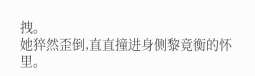拽。
她猝然歪倒,直直撞进身侧黎竟衡的怀里。